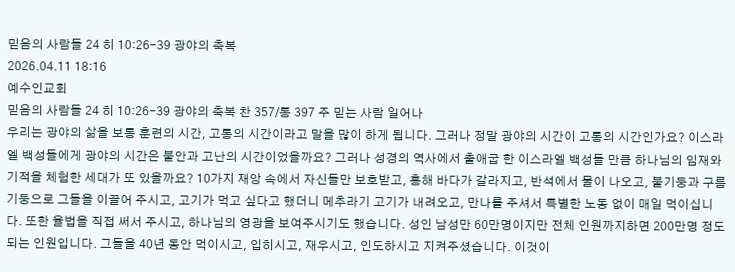믿음의 사람들 24 히 10:26-39 광야의 축복
2026.04.11 18:16
예수인교회
믿음의 사람들 24 히 10:26-39 광야의 축복 찬 357/통 397 주 믿는 사람 일어나
우리는 광야의 삶을 보통 훈련의 시간, 고통의 시간이라고 말을 많이 하게 됩니다. 그러나 정말 광야의 시간이 고통의 시간인가요? 이스라엘 백성들에게 광야의 시간은 불안과 고난의 시간이었을까요? 그러나 성경의 역사에서 출애굽 한 이스라엘 백성들 만큼 하나님의 임재와 기적을 체험한 세대가 또 있을까요? 10가지 재앙 속에서 자신들만 보호받고, 홍해 바다가 갈라지고, 반석에서 물이 나오고, 불기둥과 구름기둥으로 그들을 이끌어 주시고, 고기가 먹고 싶다고 했더니 메추라기 고기가 내려오고, 만나를 주셔서 특별한 노동 없이 매일 먹이십니다. 또한 율법을 직접 써서 주시고, 하나님의 영광을 보여주시기도 했습니다. 성인 남성만 60만명이지만 전체 인원까지하면 200만명 정도 되는 인원입니다. 그들을 40년 동안 먹이시고, 입히시고, 재우시고, 인도하시고 지켜주셨습니다. 이것이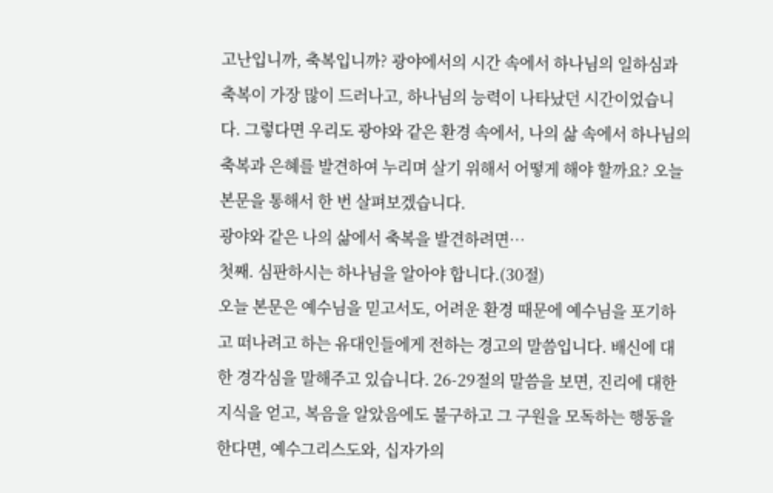고난입니까, 축복입니까? 광야에서의 시간 속에서 하나님의 일하심과 축복이 가장 많이 드러나고, 하나님의 능력이 나타났던 시간이었습니다. 그렇다면 우리도 광야와 같은 환경 속에서, 나의 삶 속에서 하나님의 축복과 은혜를 발견하여 누리며 살기 위해서 어떻게 해야 할까요? 오늘 본문을 통해서 한 번 살펴보겠습니다.
광야와 같은 나의 삶에서 축복을 발견하려면…
첫째. 심판하시는 하나님을 알아야 합니다.(30절)
오늘 본문은 예수님을 믿고서도, 어려운 환경 때문에 예수님을 포기하고 떠나려고 하는 유대인들에게 전하는 경고의 말씀입니다. 배신에 대한 경각심을 말해주고 있습니다. 26-29절의 말씀을 보면, 진리에 대한 지식을 얻고, 복음을 알았음에도 불구하고 그 구원을 모독하는 행동을 한다면, 예수그리스도와, 십자가의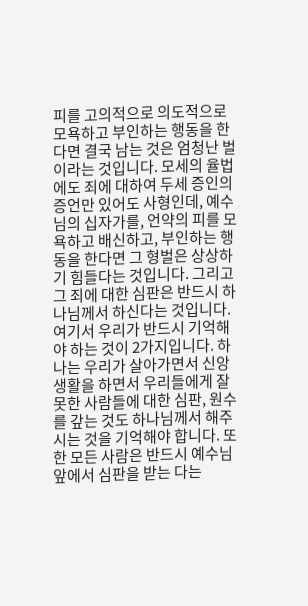피를 고의적으로 의도적으로 모욕하고 부인하는 행동을 한다면 결국 남는 것은 엄청난 벌이라는 것입니다. 모세의 율법에도 죄에 대하여 두세 증인의 증언만 있어도 사형인데, 예수님의 십자가를, 언약의 피를 모욕하고 배신하고, 부인하는 행동을 한다면 그 형벌은 상상하기 힘들다는 것입니다. 그리고 그 죄에 대한 심판은 반드시 하나님께서 하신다는 것입니다. 여기서 우리가 반드시 기억해야 하는 것이 2가지입니다. 하나는 우리가 살아가면서 신앙생활을 하면서 우리들에게 잘못한 사람들에 대한 심판, 원수를 갚는 것도 하나님께서 해주시는 것을 기억해야 합니다. 또한 모든 사람은 반드시 예수님 앞에서 심판을 받는 다는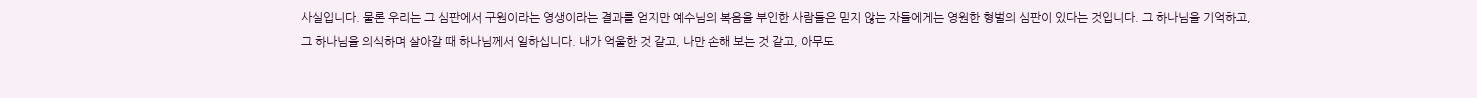사실입니다. 물론 우리는 그 심판에서 구원이라는 영생이라는 결과를 얻지만 예수님의 복음을 부인한 사람들은 믿지 않는 자들에게는 영원한 형벌의 심판이 있다는 것입니다. 그 하나님을 기억하고, 그 하나님을 의식하며 살아갈 때 하나님께서 일하십니다. 내가 억울한 것 같고, 나만 손해 보는 것 같고, 아무도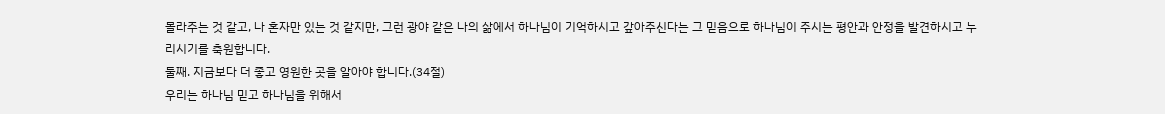몰라주는 것 같고, 나 혼자만 있는 것 같지만, 그런 광야 같은 나의 삶에서 하나님이 기억하시고 갚아주신다는 그 믿음으로 하나님이 주시는 평안과 안정을 발견하시고 누리시기를 축원합니다.
둘째. 지금보다 더 좋고 영원한 곳을 알아야 합니다.(34절)
우리는 하나님 믿고 하나님을 위해서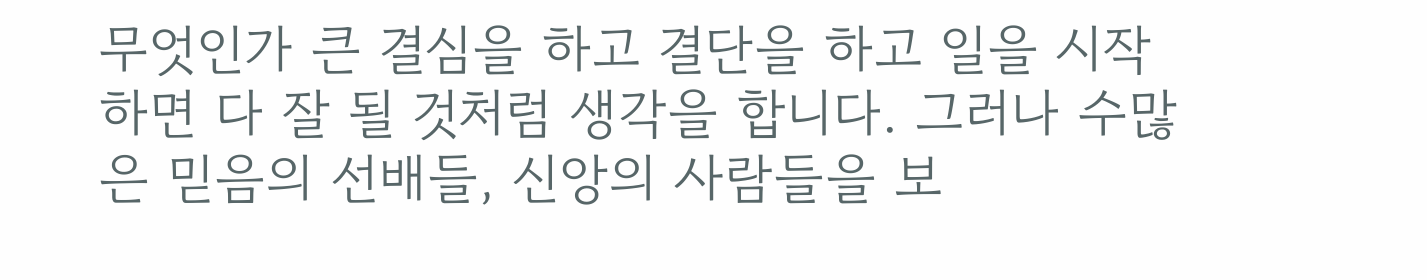무엇인가 큰 결심을 하고 결단을 하고 일을 시작하면 다 잘 될 것처럼 생각을 합니다. 그러나 수많은 믿음의 선배들, 신앙의 사람들을 보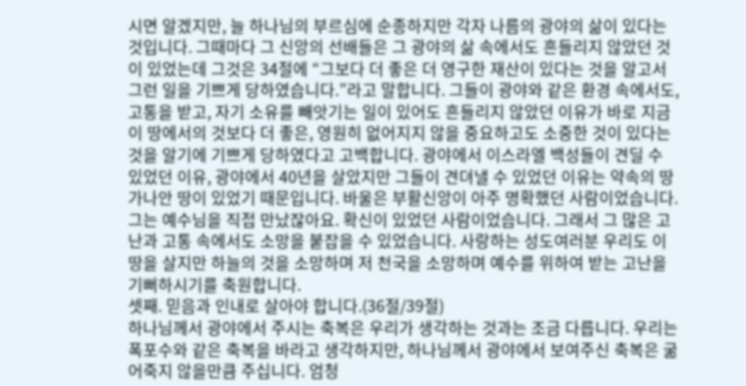시면 알겠지만, 늘 하나님의 부르심에 순종하지만 각자 나름의 광야의 삶이 있다는 것입니다. 그때마다 그 신앙의 선배들은 그 광야의 삶 속에서도 흔들리지 않았던 것이 있었는데 그것은 34절에 “그보다 더 좋은 더 영구한 재산이 있다는 것을 알고서 그런 일을 기쁘게 당하였습니다.”라고 말합니다. 그들이 광야와 같은 환경 속에서도, 고통을 받고, 자기 소유를 빼앗기는 일이 있어도 흔들리지 않았던 이유가 바로 지금 이 땅에서의 것보다 더 좋은, 영원히 없어지지 않을 중요하고도 소중한 것이 있다는 것을 알기에 기쁘게 당하였다고 고백합니다. 광야에서 이스라엘 백성들이 견딜 수 있었던 이유, 광야에서 40년을 살았지만 그들이 견뎌낼 수 있었던 이유는 약속의 땅 가나안 땅이 있었기 때문입니다. 바울은 부활신앙이 아주 명확했던 사람이었습니다. 그는 예수님을 직접 만났잖아요. 확신이 있었던 사람이었습니다. 그래서 그 많은 고난과 고통 속에서도 소망을 붙잡을 수 있었습니다. 사랑하는 성도여러분 우리도 이 땅을 살지만 하늘의 것을 소망하며 저 천국을 소망하며 예수를 위하여 받는 고난을 기뻐하시기를 축원합니다.
셋째. 믿음과 인내로 살아야 합니다.(36절/39절)
하나님께서 광야에서 주시는 축복은 우리가 생각하는 것과는 조금 다릅니다. 우리는 폭포수와 같은 축복을 바라고 생각하지만, 하나님께서 광야에서 보여주신 축복은 굶어죽지 않을만큼 주십니다. 엄청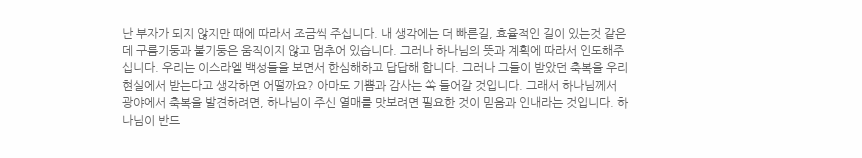난 부자가 되지 않지만 때에 따라서 조금씩 주십니다. 내 생각에는 더 빠른길, 효율적인 길이 있는것 같은데 구름기둥과 불기둥은 움직이지 않고 멈추어 있습니다. 그러나 하나님의 뜻과 계획에 따라서 인도해주십니다. 우리는 이스라엘 백성들을 보면서 한심해하고 답답해 합니다. 그러나 그들이 받았던 축복을 우리 현실에서 받는다고 생각하면 어떨까요? 아마도 기쁨과 감사는 쏙 들어갈 것입니다. 그래서 하나님께서 광야에서 축복을 발견하려면, 하나님이 주신 열매를 맛보려면 필요한 것이 믿음과 인내라는 것입니다. 하나님이 반드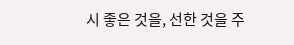시 좋은 것을, 선한 것을 주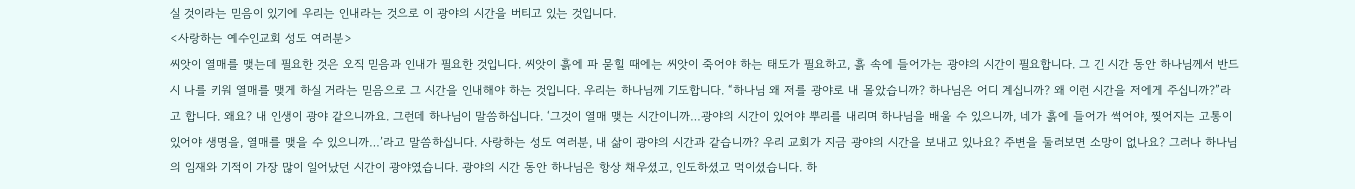실 것이라는 믿음이 있기에 우리는 인내라는 것으로 이 광야의 시간을 버티고 있는 것입니다.
<사랑하는 예수인교회 성도 여러분>
씨앗이 열매를 맺는데 필요한 것은 오직 믿음과 인내가 필요한 것입니다. 씨앗이 흙에 파 묻힐 때에는 씨앗이 죽어야 하는 태도가 필요하고, 흙 속에 들어가는 광야의 시간이 필요합니다. 그 긴 시간 동안 하나님께서 반드시 나를 키워 열매를 맺게 하실 거라는 믿음으로 그 시간을 인내해야 하는 것입니다. 우리는 하나님께 기도합니다. “하나님 왜 저를 광야로 내 몰았습니까? 하나님은 어디 계십니까? 왜 이런 시간을 저에게 주십니까?”라고 합니다. 왜요? 내 인생이 광야 같으니까요. 그런데 하나님이 말씀하십니다. ‘그것이 열매 맺는 시간이니까…광야의 시간이 있어야 뿌리를 내리며 하나님을 배울 수 있으니까, 네가 흙에 들어가 썩어야, 찢어지는 고통이 있어야 생명을, 열매를 맺을 수 있으니까…’라고 말씀하십니다. 사랑하는 성도 여러분, 내 삶이 광야의 시간과 같습니까? 우리 교회가 지금 광야의 시간을 보내고 있나요? 주변을 둘러보면 소망이 없나요? 그러나 하나님의 임재와 기적이 가장 많이 일어났던 시간이 광야였습니다. 광야의 시간 동안 하나님은 항상 채우셨고, 인도하셨고 먹이셨습니다. 하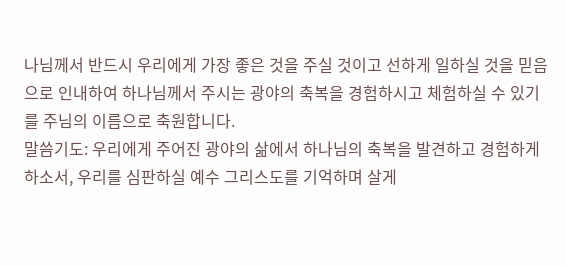나님께서 반드시 우리에게 가장 좋은 것을 주실 것이고 선하게 일하실 것을 믿음으로 인내하여 하나님께서 주시는 광야의 축복을 경험하시고 체험하실 수 있기를 주님의 이름으로 축원합니다.
말씀기도: 우리에게 주어진 광야의 삶에서 하나님의 축복을 발견하고 경험하게 하소서, 우리를 심판하실 예수 그리스도를 기억하며 살게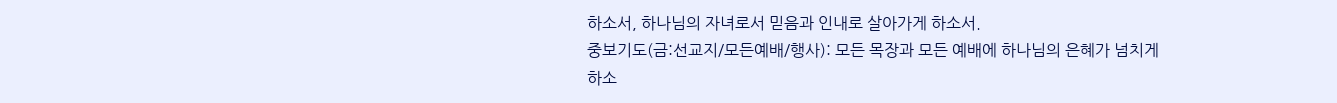하소서, 하나님의 자녀로서 믿음과 인내로 살아가게 하소서.
중보기도(금:선교지/모든예배/행사): 모든 목장과 모든 예배에 하나님의 은혜가 넘치게 하소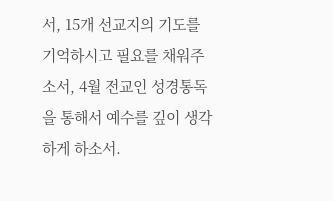서, 15개 선교지의 기도를 기억하시고 필요를 채워주소서, 4월 전교인 성경통독을 통해서 예수를 깊이 생각하게 하소서.